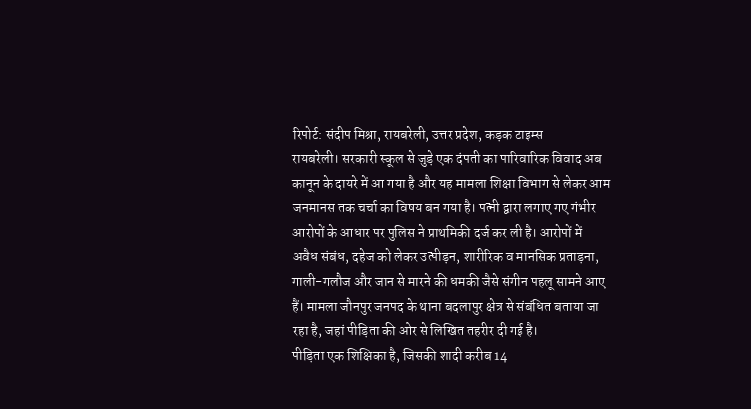रिपोर्ट: संदीप मिश्रा, रायबरेली, उत्तर प्रदेश, कड़क टाइम्स
रायबरेली। सरकारी स्कूल से जुड़े एक दंपती का पारिवारिक विवाद अब कानून के दायरे में आ गया है और यह मामला शिक्षा विभाग से लेकर आम जनमानस तक चर्चा का विषय बन गया है। पत्नी द्वारा लगाए गए गंभीर आरोपों के आधार पर पुलिस ने प्राथमिकी दर्ज कर ली है। आरोपों में अवैध संबंध, दहेज को लेकर उत्पीड़न, शारीरिक व मानसिक प्रताड़ना, गाली-गलौज और जान से मारने की धमकी जैसे संगीन पहलू सामने आए हैं। मामला जौनपुर जनपद के थाना बदलापुर क्षेत्र से संबंधित बताया जा रहा है, जहां पीड़िता की ओर से लिखित तहरीर दी गई है।
पीड़िता एक शिक्षिका है, जिसकी शादी करीब 14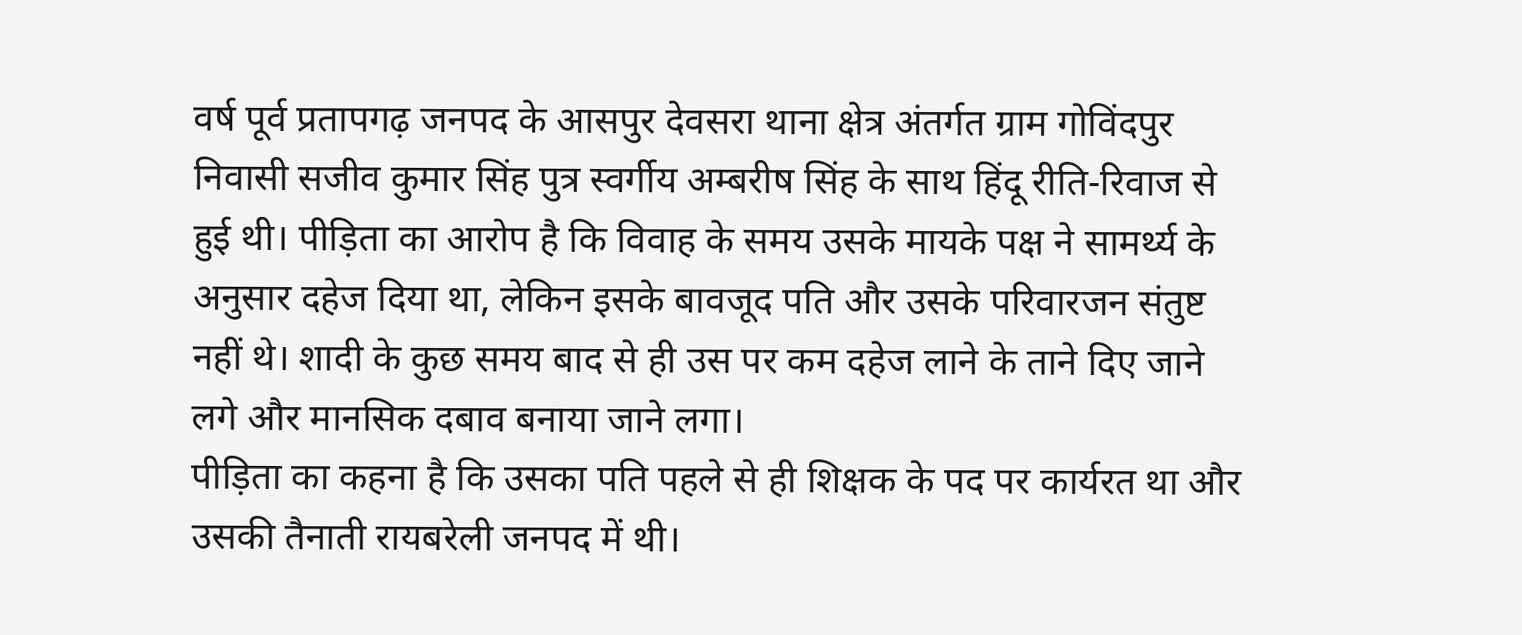वर्ष पूर्व प्रतापगढ़ जनपद के आसपुर देवसरा थाना क्षेत्र अंतर्गत ग्राम गोविंदपुर निवासी सजीव कुमार सिंह पुत्र स्वर्गीय अम्बरीष सिंह के साथ हिंदू रीति-रिवाज से हुई थी। पीड़िता का आरोप है कि विवाह के समय उसके मायके पक्ष ने सामर्थ्य के अनुसार दहेज दिया था, लेकिन इसके बावजूद पति और उसके परिवारजन संतुष्ट नहीं थे। शादी के कुछ समय बाद से ही उस पर कम दहेज लाने के ताने दिए जाने लगे और मानसिक दबाव बनाया जाने लगा।
पीड़िता का कहना है कि उसका पति पहले से ही शिक्षक के पद पर कार्यरत था और उसकी तैनाती रायबरेली जनपद में थी।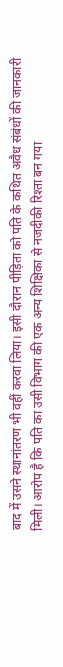बाद में उसने स्थानांतरण भी वहीं करवा लिया। इसी दौरान पीड़िता को पति के कथित अवैध संबंधों की जानकारी मिली। आरोप है कि पति का उसी विभाग की एक अन्य शिक्षिका से नजदीकी रिश्ता बन गया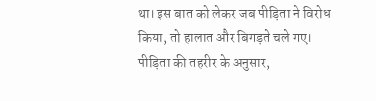था। इस बात को लेकर जब पीड़िता ने विरोध किया, तो हालात और बिगड़ते चले गए।
पीड़िता की तहरीर के अनुसार,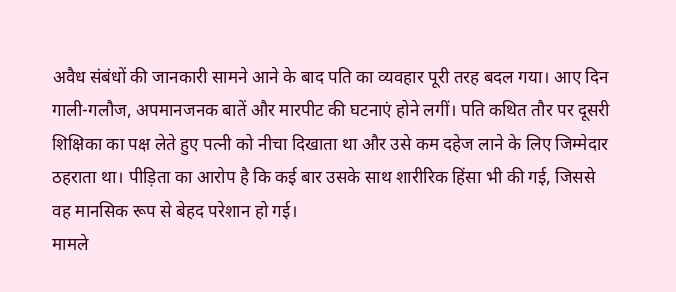अवैध संबंधों की जानकारी सामने आने के बाद पति का व्यवहार पूरी तरह बदल गया। आए दिन गाली-गलौज, अपमानजनक बातें और मारपीट की घटनाएं होने लगीं। पति कथित तौर पर दूसरी शिक्षिका का पक्ष लेते हुए पत्नी को नीचा दिखाता था और उसे कम दहेज लाने के लिए जिम्मेदार ठहराता था। पीड़िता का आरोप है कि कई बार उसके साथ शारीरिक हिंसा भी की गई, जिससे वह मानसिक रूप से बेहद परेशान हो गई।
मामले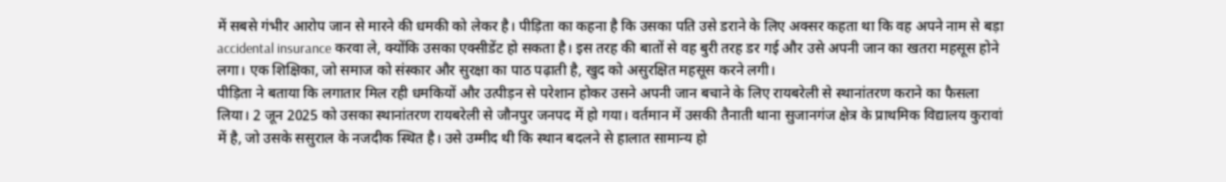में सबसे गंभीर आरोप जान से मारने की धमकी को लेकर है। पीड़िता का कहना है कि उसका पति उसे डराने के लिए अक्सर कहता था कि वह अपने नाम से बड़ा accidental insurance करवा ले, क्योंकि उसका एक्सीडेंट हो सकता है। इस तरह की बातों से वह बुरी तरह डर गई और उसे अपनी जान का खतरा महसूस होने लगा। एक शिक्षिका, जो समाज को संस्कार और सुरक्षा का पाठ पढ़ाती है, खुद को असुरक्षित महसूस करने लगी।
पीड़िता ने बताया कि लगातार मिल रही धमकियों और उत्पीड़न से परेशान होकर उसने अपनी जान बचाने के लिए रायबरेली से स्थानांतरण कराने का फैसला लिया। 2 जून 2025 को उसका स्थानांतरण रायबरेली से जौनपुर जनपद में हो गया। वर्तमान में उसकी तैनाती थाना सुजानगंज क्षेत्र के प्राथमिक विद्यालय कुरावां में है, जो उसके ससुराल के नजदीक स्थित है। उसे उम्मीद थी कि स्थान बदलने से हालात सामान्य हो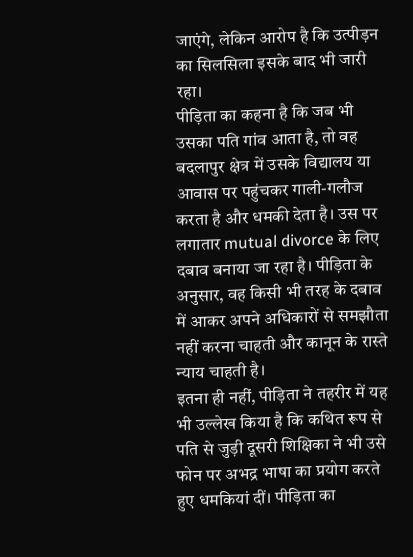जाएंगे, लेकिन आरोप है कि उत्पीड़न का सिलसिला इसके बाद भी जारी रहा।
पीड़िता का कहना है कि जब भी उसका पति गांव आता है, तो वह बदलापुर क्षेत्र में उसके विद्यालय या आवास पर पहुंचकर गाली-गलौज करता है और धमकी देता है। उस पर लगातार mutual divorce के लिए दबाव बनाया जा रहा है। पीड़िता के अनुसार, वह किसी भी तरह के दबाव में आकर अपने अधिकारों से समझौता नहीं करना चाहती और कानून के रास्ते न्याय चाहती है।
इतना ही नहीं, पीड़िता ने तहरीर में यह भी उल्लेख किया है कि कथित रूप से पति से जुड़ी दूसरी शिक्षिका ने भी उसे फोन पर अभद्र भाषा का प्रयोग करते हुए धमकियां दीं। पीड़िता का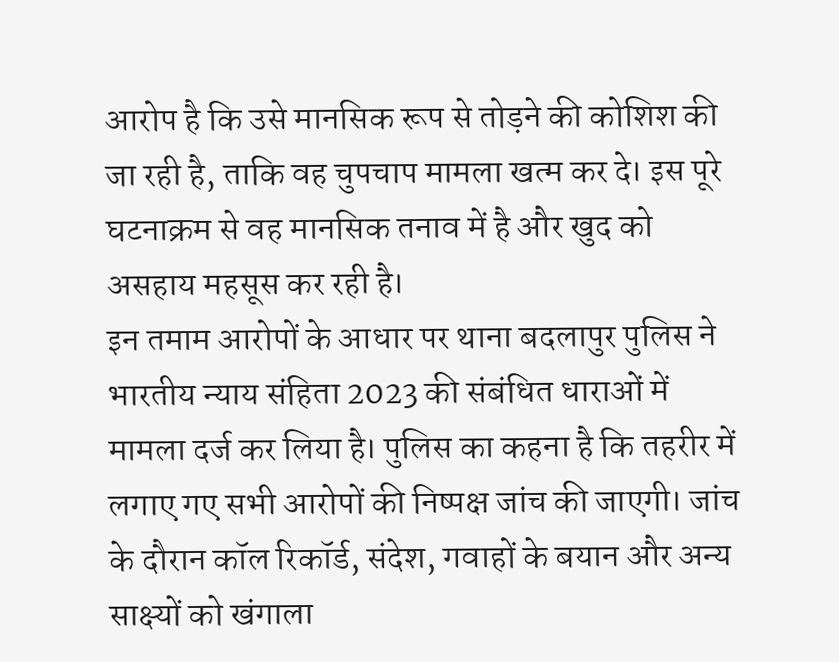आरोप है कि उसे मानसिक रूप से तोड़ने की कोशिश की जा रही है, ताकि वह चुपचाप मामला खत्म कर दे। इस पूरे घटनाक्रम से वह मानसिक तनाव में है और खुद को असहाय महसूस कर रही है।
इन तमाम आरोपों के आधार पर थाना बदलापुर पुलिस ने भारतीय न्याय संहिता 2023 की संबंधित धाराओं में मामला दर्ज कर लिया है। पुलिस का कहना है कि तहरीर में लगाए गए सभी आरोपों की निष्पक्ष जांच की जाएगी। जांच के दौरान कॉल रिकॉर्ड, संदेश, गवाहों के बयान और अन्य साक्ष्यों को खंगाला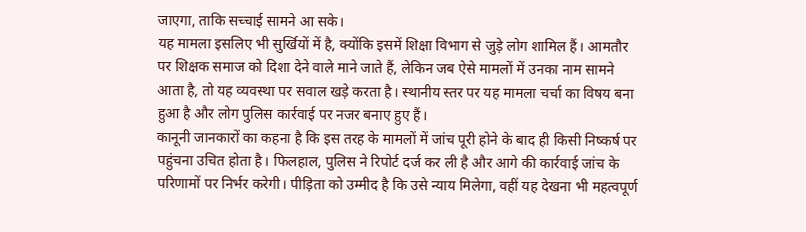जाएगा, ताकि सच्चाई सामने आ सके।
यह मामला इसलिए भी सुर्खियों में है, क्योंकि इसमें शिक्षा विभाग से जुड़े लोग शामिल हैं। आमतौर पर शिक्षक समाज को दिशा देने वाले माने जाते हैं, लेकिन जब ऐसे मामलों में उनका नाम सामने आता है, तो यह व्यवस्था पर सवाल खड़े करता है। स्थानीय स्तर पर यह मामला चर्चा का विषय बना हुआ है और लोग पुलिस कार्रवाई पर नजर बनाए हुए हैं।
कानूनी जानकारों का कहना है कि इस तरह के मामलों में जांच पूरी होने के बाद ही किसी निष्कर्ष पर पहुंचना उचित होता है। फिलहाल, पुलिस ने रिपोर्ट दर्ज कर ली है और आगे की कार्रवाई जांच के परिणामों पर निर्भर करेगी। पीड़िता को उम्मीद है कि उसे न्याय मिलेगा, वहीं यह देखना भी महत्वपूर्ण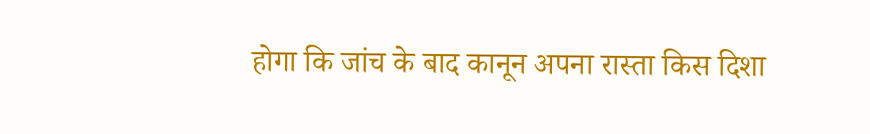होगा कि जांच के बाद कानून अपना रास्ता किस दिशा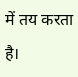में तय करता है।